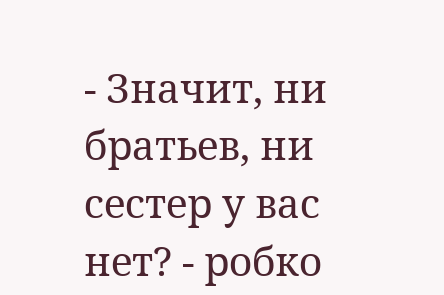- Значит, ни братьев, ни сестер у вас нет? - робко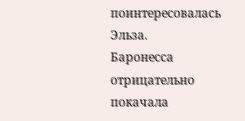поинтересовалась Эльза.
Баронесса отрицательно покачала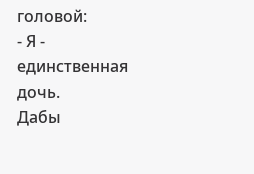головой:
- Я - единственная дочь.
Дабы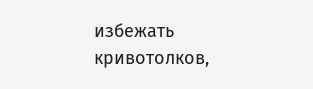избежать кривотолков,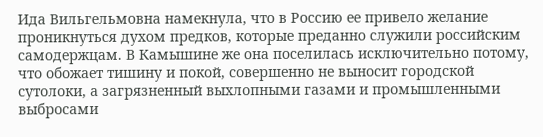Ида Вильгельмовна намекнула, что в Россию ее привело желание проникнуться духом предков, которые преданно служили российским самодержцам. В Камышине же она поселилась исключительно потому, что обожает тишину и покой, совершенно не выносит городской сутолоки, а загрязненный выхлопными газами и промышленными выбросами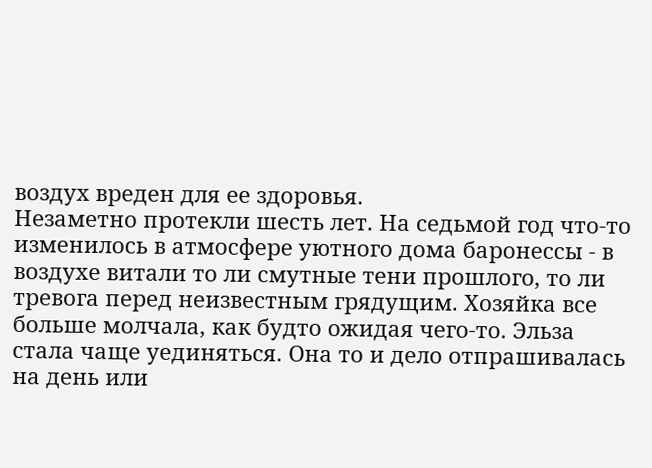воздух вреден для ее здоровья.
Незаметно протекли шесть лет. На седьмой год что-то изменилось в атмосфере уютного дома баронессы - в воздухе витали то ли смутные тени прошлого, то ли тревога перед неизвестным грядущим. Хозяйка все больше молчала, как будто ожидая чего-то. Эльза стала чаще уединяться. Она то и дело отпрашивалась на день или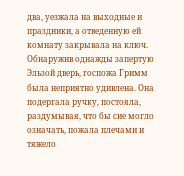два, уезжала на выходные и праздники, а отведенную ей комнату закрывала на ключ.
Обнаружив однажды запертую Эльзой дверь, госпожа Гримм была неприятно удивлена. Она подергала ручку, постояла, раздумывая, что бы сие могло означать, пожала плечами и тяжело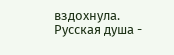вздохнула. Русская душа -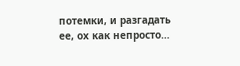потемки, и разгадать ее, ох как непросто…